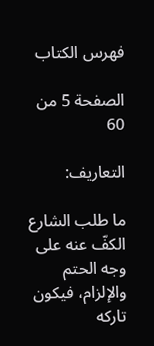فهرس الكتاب

الصفحة 5 من 60

التعاريف:

ما طلب الشارع الكفّ عنه على وجه الحتم والإلزام، فيكون تاركه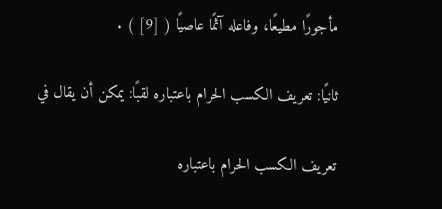مأجورًا مطيعًا، وفاعله آثمًا عاصيًا ( [9] ) .

ثانيًا: تعريف الكسب الحرام باعتباره لقبًا: يمكن أن يقال في

تعريف الكسب الحرام باعتباره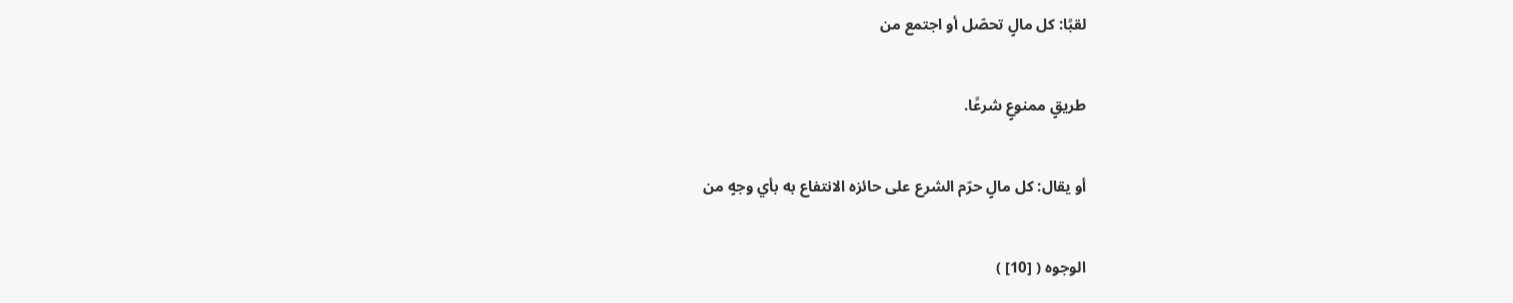لقبًا: كل مالٍ تحصّل أو اجتمع من

طريقٍ ممنوعٍ شرعًا.

أو يقال: كل مالٍ حرّم الشرع على حائزه الانتفاع به بأي وجهٍ من

الوجوه ( [10] )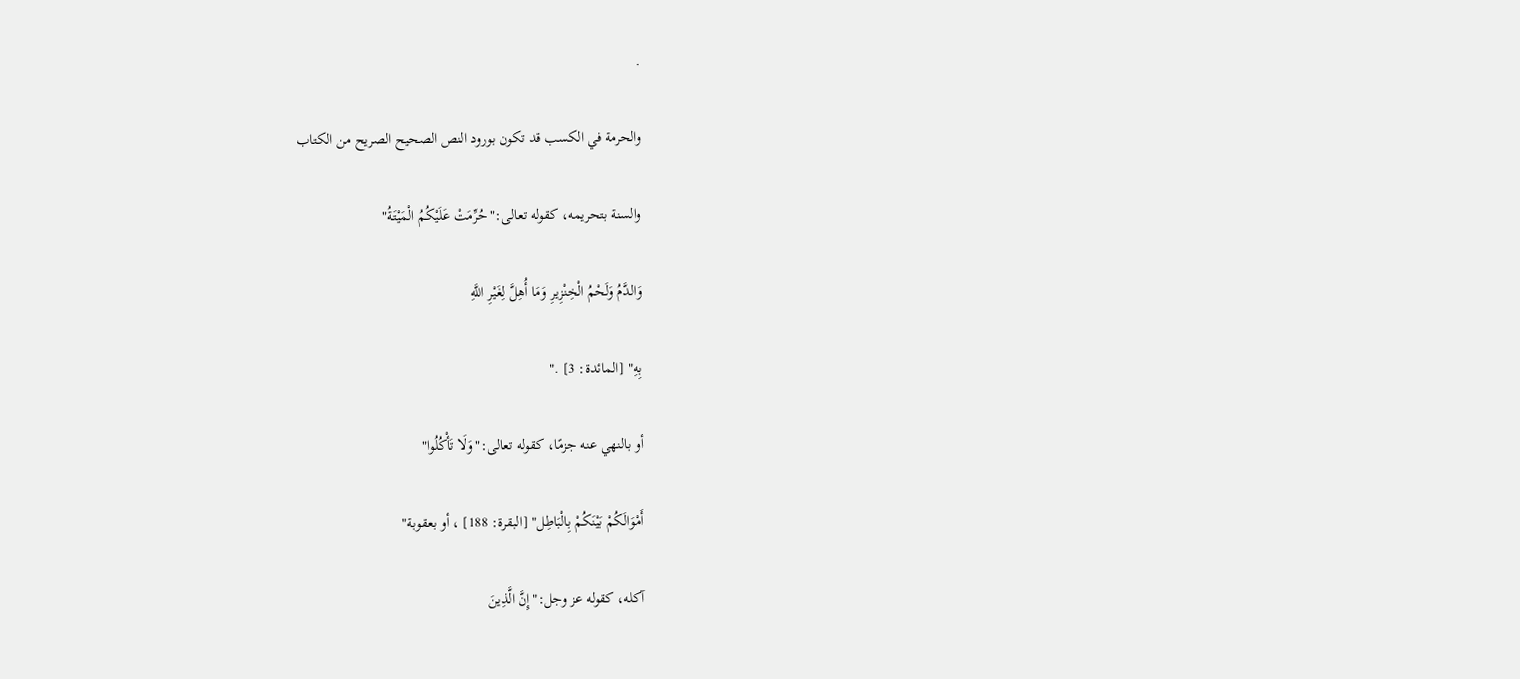.

والحرمة في الكسب قد تكون بورود النص الصحيح الصريح من الكتاب

والسنة بتحريمه، كقوله تعالى:"حُرِّمَتْ عَلَيْكُمُ الْمَيْتَةُ"

وَالدَّمُ وَلَحْمُ الْخِنْزِيرِ وَمَا أُهِلَّ لِغَيْرِ اللَّهِ

بِهِ" [المائدة: 3] ."

أو بالنهي عنه جزمًا، كقوله تعالى:"وَلَا تَأْكُلُوا"

أَمْوَالَكُمْ بَيْنَكُمْ بِالْبَاطِل" [البقرة: 188] ، أو بعقوبة"

آكله، كقوله عز وجل:"إِنَّ الَّذِينَ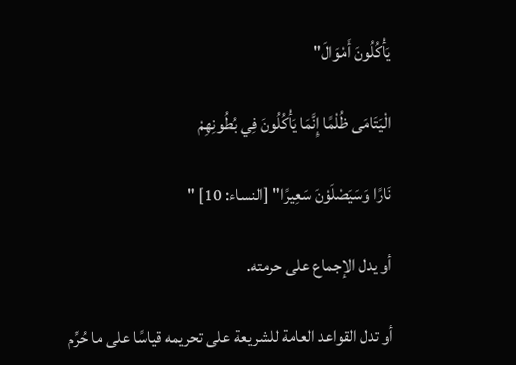يَأْكُلُونَ أَمْوَالَ"

الْيَتَامَى ظُلْمًا إِنَّمَا يَأْكُلُونَ فِي بُطُونِهِمْ

نَارًا وَسَيَصْلَوْنَ سَعِيرًا" [النساء: 10] "

أو يدل الإجماع على حرمته.

أو تدل القواعد العامة للشريعة على تحريمه قياسًا على ما حُرِّم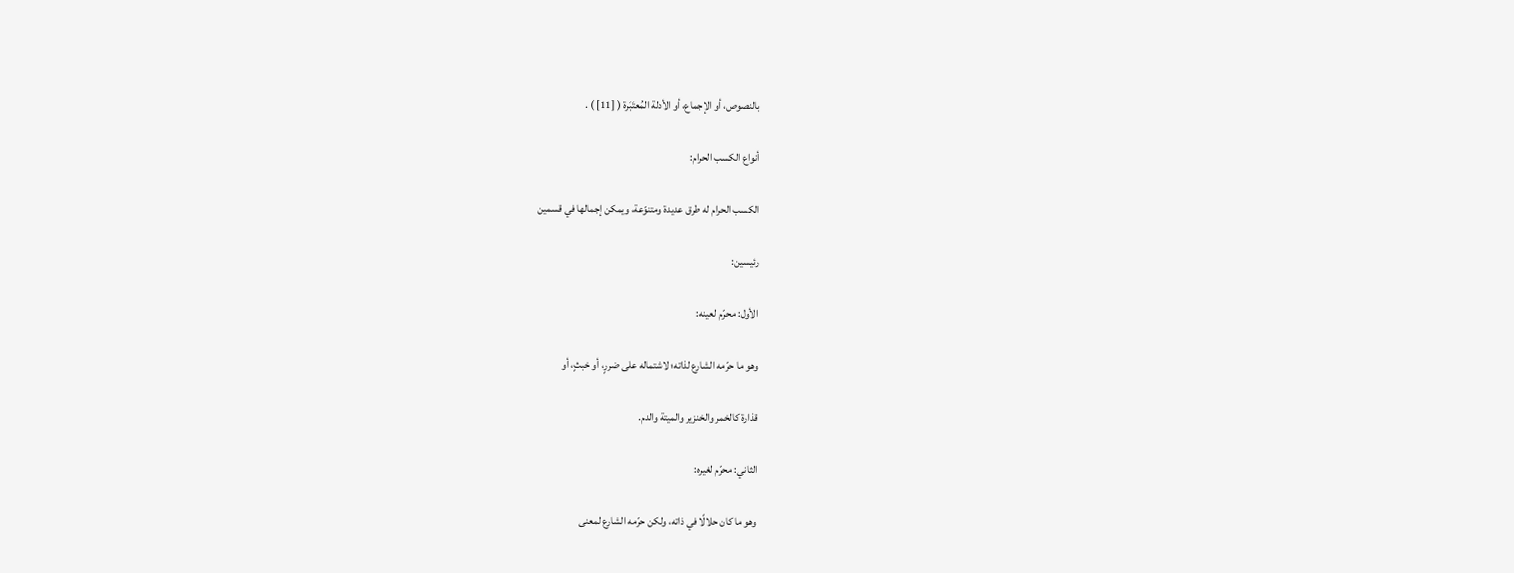بالنصوص، أو الإجماع، أو الأدلة المُعتَبَرة ( [11] ) .

أنواع الكسب الحرام:

الكسب الحرام له طرق عديدة ومتنوّعة، ويمكن إجمالها في قسمين

رئيسين:

الأول: محرّم لعينه:

وهو ما حرّمه الشارع لذاته؛ لاشتماله على ضررٍ، أو خبثٍ، أو

قذارة كالخمر والخنزير والميتة والدم.

الثاني: محرّم لغيره:

وهو ما كان حلالًا في ذاته، ولكن حرّمه الشارع لمعنى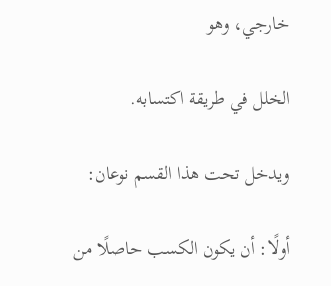خارجي، وهو

الخلل في طريقة اكتسابه.

ويدخل تحت هذا القسم نوعان:

أولًا: أن يكون الكسب حاصلًا من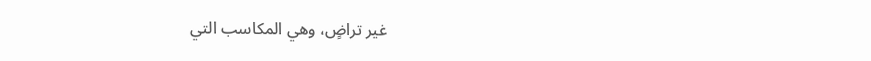غير تراضٍ، وهي المكاسب التي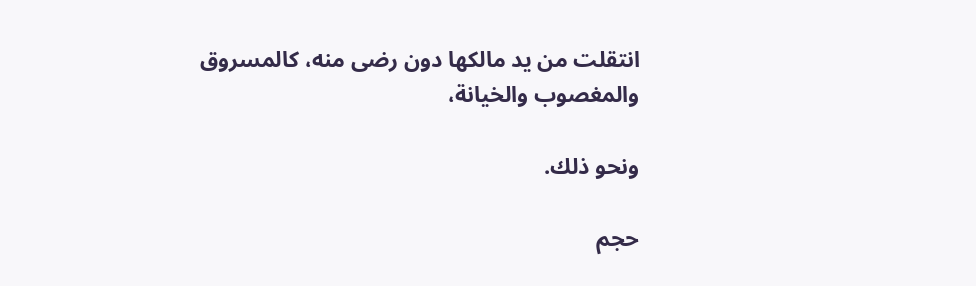انتقلت من يد مالكها دون رضى منه، كالمسروق والمغصوب والخيانة،

ونحو ذلك.

حجم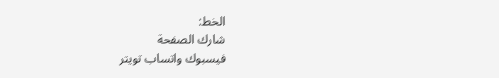الخط:
شارك الصفحة
فيسبوك واتساب تويتر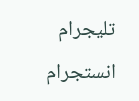تليجرام انستجرام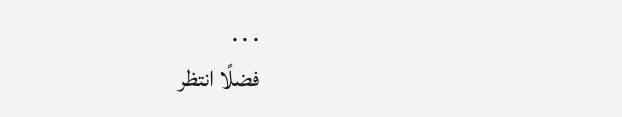. . .
فضلًا انتظر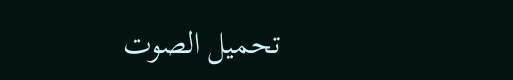تحميل الصوت